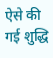ऐसे की गई शुद्धि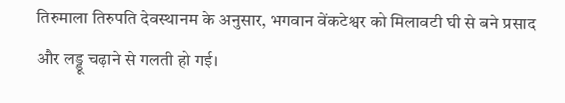तिरुमाला तिरुपति देवस्थानम के अनुसार, भगवान वेंकटेश्वर को मिलावटी घी से बने प्रसाद और लड्डू चढ़ाने से गलती हो गई।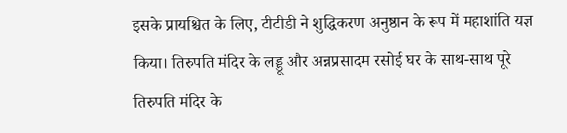इसके प्रायश्चित के लिए, टीटीडी ने शुद्धिकरण अनुष्ठान के रूप में महाशांति यज्ञ किया। तिरुपति मंदिर के लड्डू और अन्नप्रसादम रसोई घर के साथ-साथ पूरे तिरुपति मंदिर के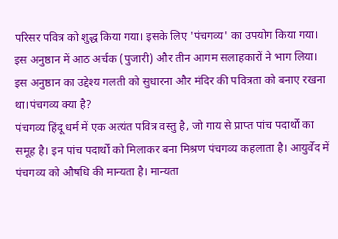परिसर पवित्र को शुद्ध किया गया। इसके लिए 'पंचगव्य' का उपयोग किया गया। इस अनुष्ठान में आठ अर्चक (पुजारी) और तीन आगम सलाहकारों ने भाग लिया। इस अनुष्ठान का उद्देश्य गलती को सुधारना और मंदिर की पवित्रता को बनाए रखना था।पंचगव्य क्या है?
पंचगव्य हिंदू धर्म में एक अत्यंत पवित्र वस्तु है, जो गाय से प्राप्त पांच पदार्थों का समूह है। इन पांच पदार्थों को मिलाकर बना मिश्रण पंचगव्य कहलाता है। आयुर्वेद में पंचगव्य को औषधि की मान्यता है। मान्यता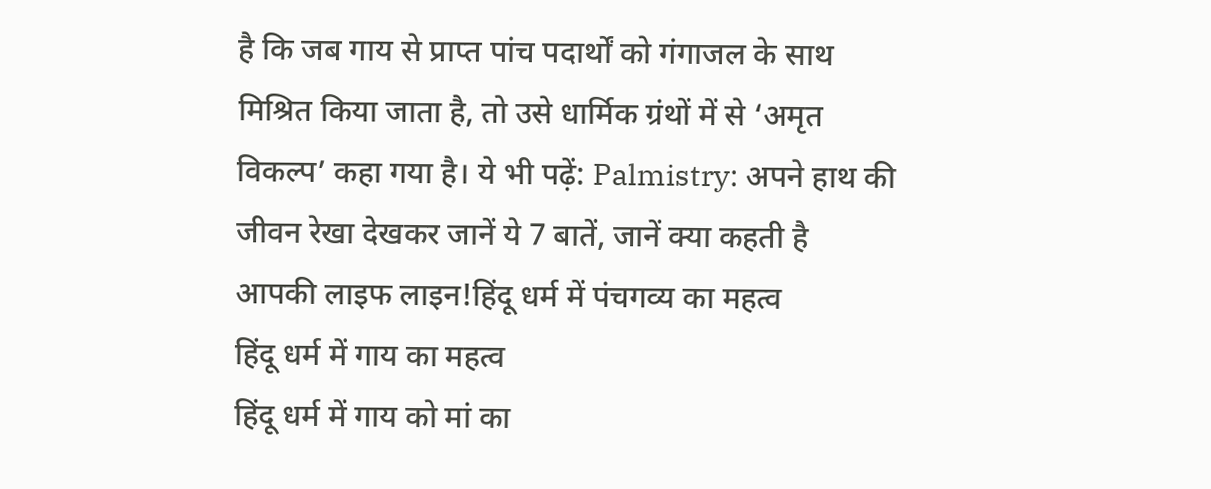है कि जब गाय से प्राप्त पांच पदार्थों को गंगाजल के साथ मिश्रित किया जाता है, तो उसे धार्मिक ग्रंथों में से ‘अमृत विकल्प’ कहा गया है। ये भी पढ़ें: Palmistry: अपने हाथ की जीवन रेखा देखकर जानें ये 7 बातें, जानें क्या कहती है आपकी लाइफ लाइन!हिंदू धर्म में पंचगव्य का महत्व
हिंदू धर्म में गाय का महत्व
हिंदू धर्म में गाय को मां का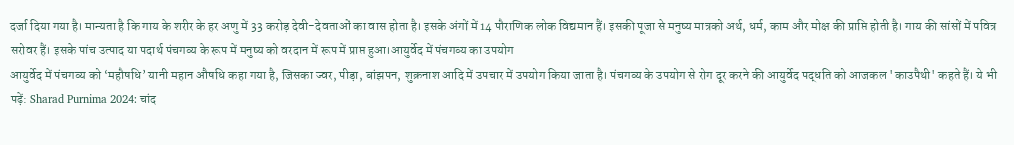दर्जा दिया गया है। मान्यता है कि गाय के शरीर के हर अणु में 33 करोड़ देवी-देवताओं का वास होता है। इसके अंगों में 14 पौराणिक लोक विद्यमान हैं। इसकी पूजा से मनुष्य मात्रको अर्थ, धर्म, काम और मोक्ष की प्राप्ति होती है। गाय की सांसों में पवित्र सरोवर हैं। इसके पांच उत्पाद या पदार्थ पंचगव्य के रूप में मनुष्य को वरदान में रूप में प्राप्त हुआ।आयुर्वेद में पंचगव्य का उपयोग
आयुर्वेद में पंचगव्य को ‘महौषधि’ यानी महान औषधि कहा गया है, जिसका ज्वर, पीड़ा, बांझपन, शुक्रनाश आदि में उपचार में उपयोग किया जाता है। पंचगव्य के उपयोग से रोग दूर करने की आयुर्वेद पद्धति को आजकल 'काउपैथी' कहते हैं। ये भी पढ़ें: Sharad Purnima 2024: चांद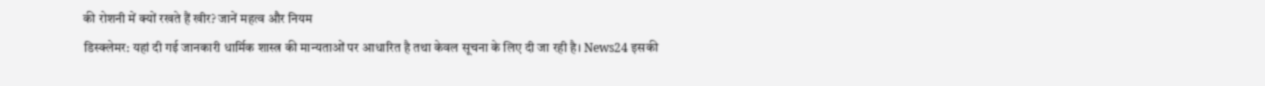की रोशनी में क्यों रखते हैं खीर? जानें महत्व और नियम
डिस्क्लेमर: यहां दी गई जानकारी धार्मिक शास्त्र की मान्यताओं पर आधारित है तथा केवल सूचना के लिए दी जा रही है। News24 इसकी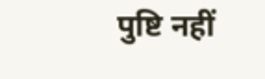पुष्टि नहीं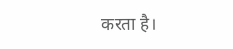करता है।